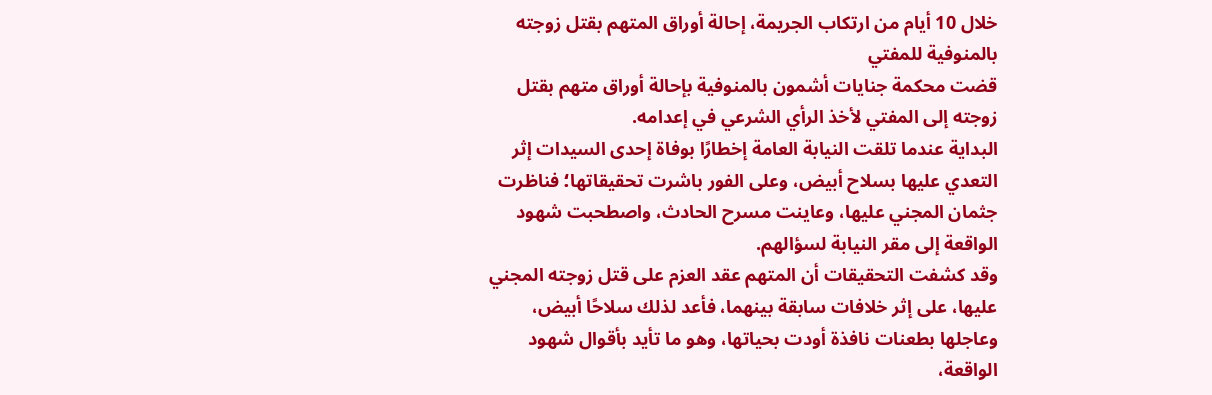خلال 10 أيام من ارتكاب الجريمة، إحالة أوراق المتهم بقتل زوجته بالمنوفية للمفتي
قضت محكمة جنايات أشمون بالمنوفية بإحالة أوراق متهم بقتل زوجته إلى المفتي لأخذ الرأي الشرعي في إعدامه.
البداية عندما تلقت النيابة العامة إخطارًا بوفاة إحدى السيدات إثر التعدي عليها بسلاح أبيض، وعلى الفور باشرت تحقيقاتها؛ فناظرت جثمان المجني عليها، وعاينت مسرح الحادث، واصطحبت شهود الواقعة إلى مقر النيابة لسؤالهم.
وقد كشفت التحقيقات أن المتهم عقد العزم على قتل زوجته المجني عليها، على إثر خلافات سابقة بينهما، فأعد لذلك سلاحًا أبيض، وعاجلها بطعنات نافذة أودت بحياتها، وهو ما تأيد بأقوال شهود الواقعة،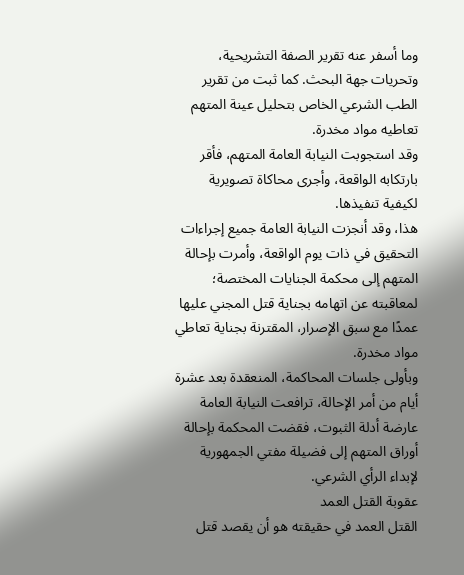وما أسفر عنه تقرير الصفة التشريحية، وتحريات جهة البحث. كما ثبت من تقرير الطب الشرعي الخاص بتحليل عينة المتهم تعاطيه مواد مخدرة.
وقد استجوبت النيابة العامة المتهم، فأقر بارتكابه الواقعة، وأجرى محاكاة تصويرية لكيفية تنفيذها.
هذا، وقد أنجزت النيابة العامة جميع إجراءات التحقيق في ذات يوم الواقعة، وأمرت بإحالة المتهم إلى محكمة الجنايات المختصة؛ لمعاقبته عن اتهامه بجناية قتل المجني عليها عمدًا مع سبق الإصرار، المقترنة بجناية تعاطي مواد مخدرة.
وبأولى جلسات المحاكمة، المنعقدة بعد عشرة أيام من أمر الإحالة، ترافعت النيابة العامة عارضة أدلة الثبوت، فقضت المحكمة بإحالة أوراق المتهم إلى فضيلة مفتي الجمهورية لإبداء الرأي الشرعي.
عقوبة القتل العمد
القتل العمد في حقيقته هو أن يقصد قتل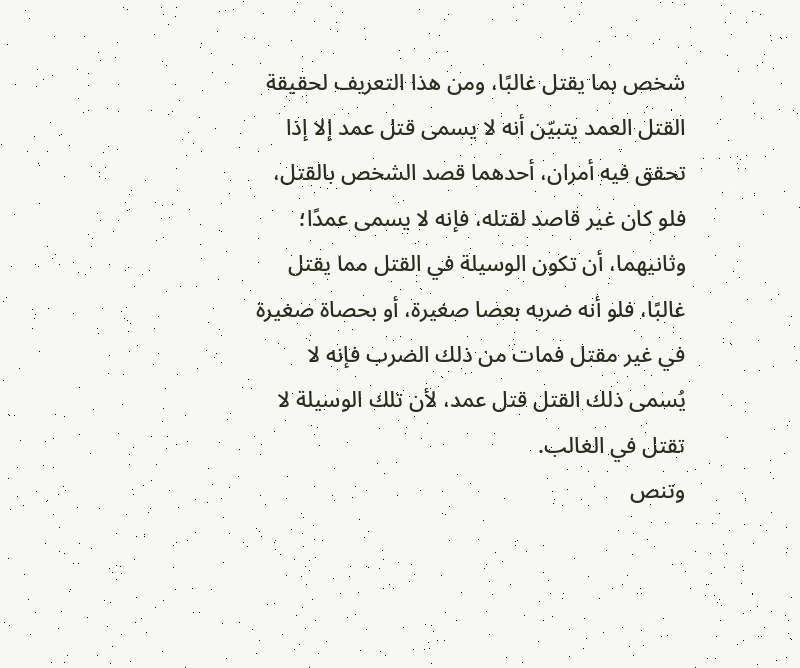شخص بما يقتل غالبًا، ومن هذا التعريف لحقيقة القتل العمد يتبيّن أنه لا يسمى قتل عمد إلا إذا تحقق فيه أمران، أحدهما قصد الشخص بالقتل، فلو كان غير قاصد لقتله، فإنه لا يسمى عمدًا؛ وثانيهما، أن تكون الوسيلة في القتل مما يقتل غالبًا، فلو أنه ضربه بعصا صغيرة، أو بحصاة صغيرة في غير مقتل فمات من ذلك الضرب فإنه لا يُسمى ذلك القتل قتل عمد، لأن تلك الوسيلة لا تقتل في الغالب.
وتنص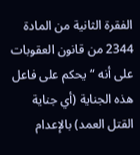الفقرة الثانية من المادة 2344 من قانون العقوبات على أنه “يحكم على فاعل هذه الجناية (أي جناية القتل العمد) بالإعدام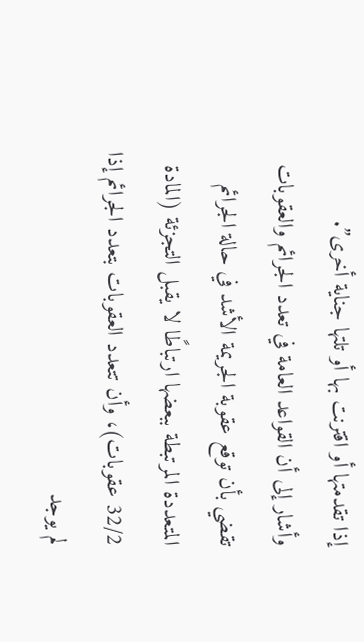إذا تقدمتها أو اقترنت بها أو تلتها جناية أخرى”.
وأشار إلى أن القواعد العامة في تعدد الجرائم والعقوبات تقضي بأن توقع عقوبة الجريمة الأشد في حالة الجرائم المتعددة المرتبطة ببعضها ارتباطًا لا يقبل التجزئة (المادة 32/2 عقوبات)، وأن تتعدد العقوبات بتعدد الجرائم إذا لم يوجد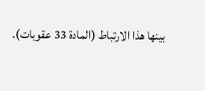بينها هذا الارتباط (المادة 33 عقوبات).